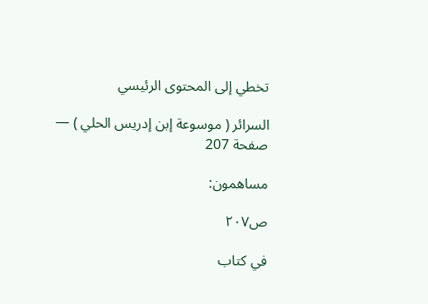تخطي إلى المحتوى الرئيسي

السرائر ( موسوعة إبن إدريس الحلي ) — صفحة 207

مساهمون:

ص٢٠٧

في كتاب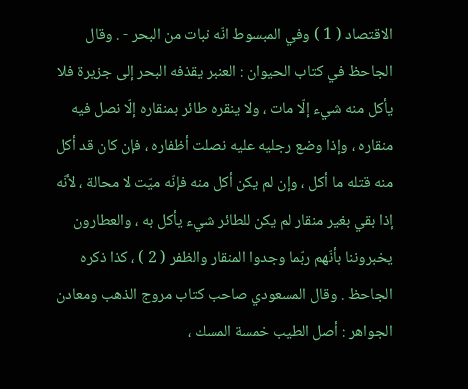الاقتصاد ( 1 ) وفي المبسوط انّه نبات من البحر - . وقال الجاحظ في كتاب الحيوان : العنبر يقذفه البحر إلى جزيرة فلا يأكل منه شيء إلّا مات ، ولا ينقره طائر بمنقاره إلّا نصل فيه منقاره ، وإذا وضع رجليه عليه نصلت أظفاره ، فإن كان قد أكل منه قتله ما أكل ، وإن لم يكن أكل منه فإنّه ميّت لا محالة ، لأنّه إذا بقي بغير منقار لم يكن للطائر شيء يأكل به ، والعطارون يخبروننا بأنّهم ربّما وجدوا المنقار والظفر ( 2 ) ، كذا ذكره الجاحظ . وقال المسعودي صاحب كتاب مروج الذهب ومعادن الجواهر : أصل الطيب خمسة المسك ،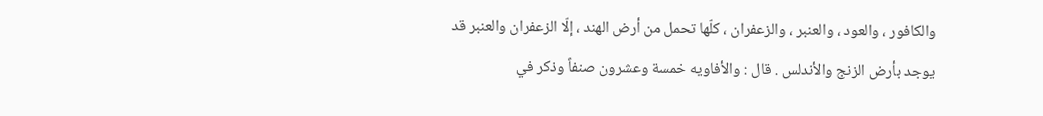والكافور ، والعود ، والعنبر ، والزعفران ، كلّها تحمل من أرض الهند ، إلّا الزعفران والعنبر قد يوجد بأرض الزنج والأندلس . قال : والأفاويه خمسة وعشرون صنفاً وذكر في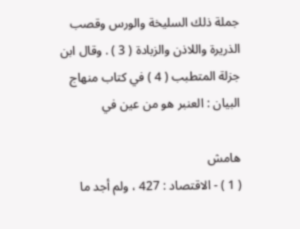جملة ذلك السليخة والورس وقصب الذريرة واللاذن والزبادة ( 3 ) . وقال ابن جزلة المتطبب ( 4 ) في كتاب منهاج البيان : العنبر هو من عين في

هامش
( 1 ) - الاقتصاد : 427 ، ولم أجد ما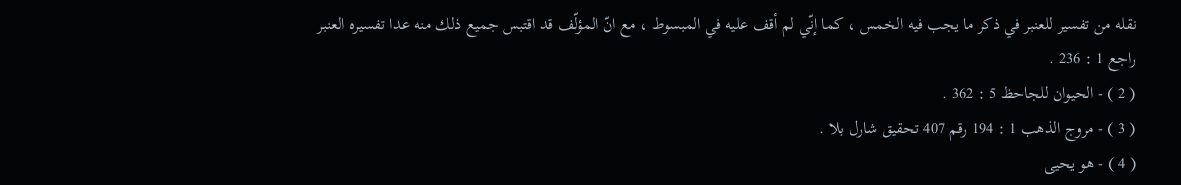نقله من تفسير للعنبر في ذكر ما يجب فيه الخمس ، كما إنّي لم أقف عليه في المبسوط ، مع انّ المؤلّف قد اقتبس جميع ذلك منه عدا تفسيره العنبر راجع 1 : 236 .
( 2 ) - الحيوان للجاحظ 5 : 362 .
( 3 ) - مروج الذهب 1 : 194 رقم 407 تحقيق شارل بلا .
( 4 ) - هو يحيى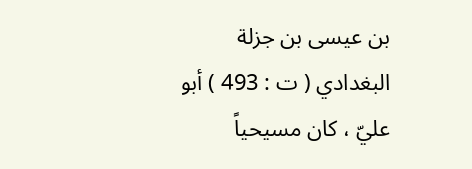بن عيسى بن جزلة البغدادي ( ت : 493 ) أبو عليّ ، كان مسيحياً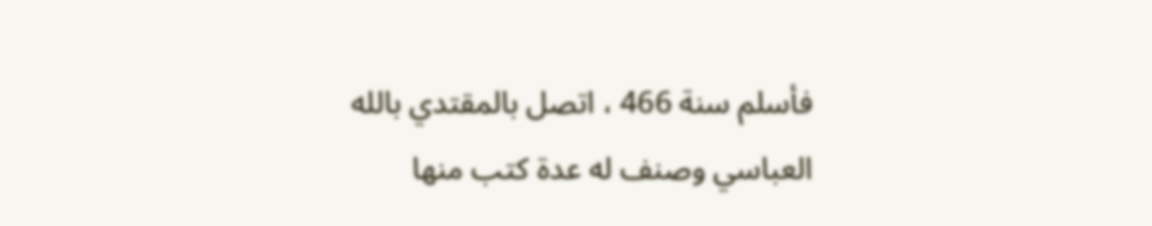فأسلم سنة 466 ، اتصل بالمقتدي بالله العباسي وصنف له عدة كتب منها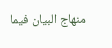منهاج البيان فيما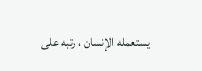يستعمله الإنسان ، رتبه على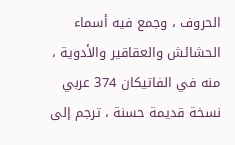الحروف ، وجمع فيه أسماء الحشائش والعقاقير والأدوية ، منه في الفاتيكان 374 عربي نسخة قديمة حسنة ، ترجم إلى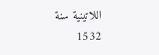اللاتينية سنة 1532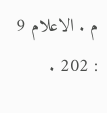م . الاعلام 9 : 202 .